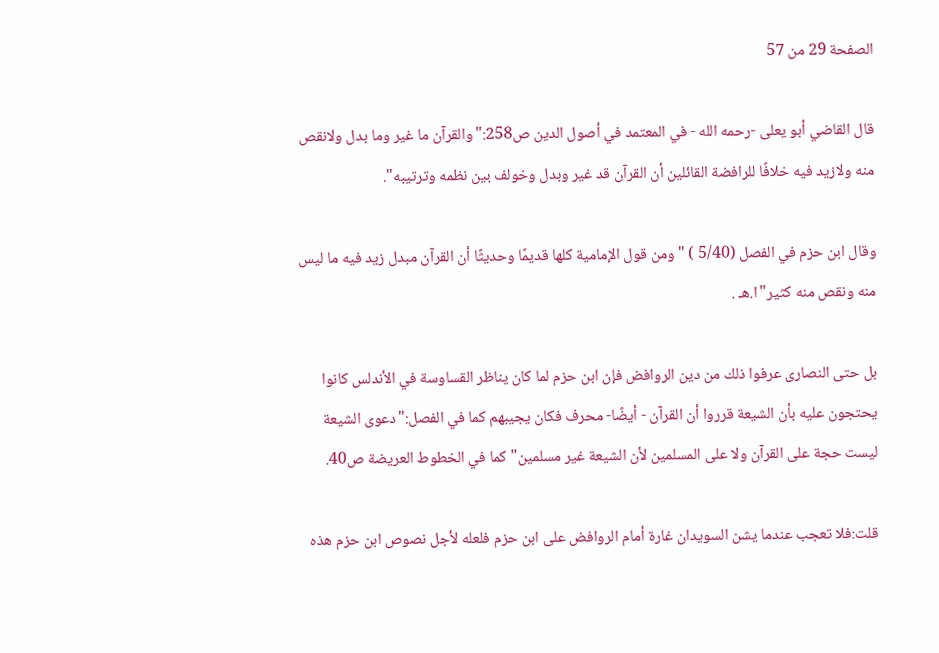الصفحة 29 من 57

قال القاضي أبو يعلى -رحمه الله - في المعتمد في أصول الدين ص258:"والقرآن ما غير وما بدل ولانقص منه ولازيد فيه خلافًا للرافضة القائلين أن القرآن قد غير وبدل وخولف بين نظمه وترتيبه".

وقال ابن حزم في الفصل (5/40 ) "ومن قول الإمامية كلها قديمًا وحديثًا أن القرآن مبدل زيد فيه ما ليس منه ونقص منه كثير"ا.هـ .

بل حتى النصارى عرفوا ذلك من دين الروافض فإن ابن حزم لما كان يناظر القساوسة في الأندلس كانوا يحتجون عليه بأن الشيعة قرروا أن القرآن - أيضًا- محرف فكان يجيبهم كما في الفصل:"دعوى الشيعة ليست حجة على القرآن ولا على المسلمين لأن الشيعة غير مسلمين"كما في الخطوط العريضة ص40.

قلت:فلا تعجب عندما يشن السويدان غارة أمام الروافض على ابن حزم فلعله لأجل نصوص ابن حزم هذه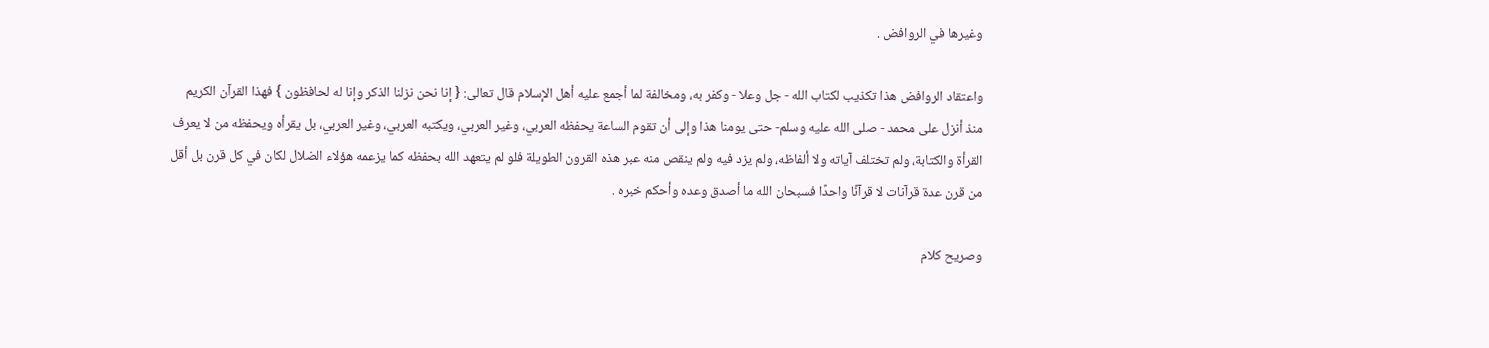وغيرها في الروافض .

واعتقاد الروافض هذا تكذيب لكتاب الله - جل وعلا - وكفر به، ومخالفة لما أجمع عليه أهل الإسلام قال تعالى: { إنا نحن نزلنا الذكر وإنا له لحافظون } فهذا القرآن الكريم منذ أنزل على محمد - صلى الله عليه وسلم- حتى يومنا هذا وإلى أن تقوم الساعة يحفظه العربي، وغير العربي، ويكتبه العربي، وغير العربي، بل يقرأه ويحفظه من لا يعرف القرأة والكتابة، ولم تختلف آياته ولا ألفاظه، ولم يزد فيه ولم ينقص منه عبر هذه القرون الطويلة فلو لم يتعهد الله بحفظه كما يزعمه هؤلاء الضلال لكان في كل قرن بل أقل من قرن عدة قرآنات لا قرآنًا واحدًا فسبحان الله ما أصدق وعده وأحكم خبره .

وصريح كلام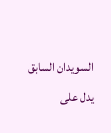السويدان السابق يدل على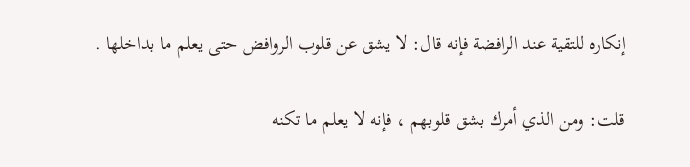إنكاره للتقية عند الرافضة فإنه قال: لا يشق عن قلوب الروافض حتى يعلم ما بداخلها .

قلت: ومن الذي أمرك بشق قلوبهم ، فإنه لا يعلم ما تكنه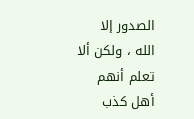الصدور إلا الله ، ولكن ألا تعلم أنهم أهل كذب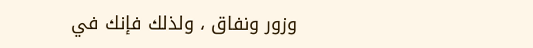وزور ونفاق ، ولذلك فإنك في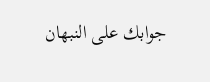جوابك على النبهان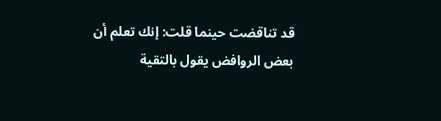قد تناقضت حينما قلت: إنك تعلم أن بعض الروافض يقول بالتقية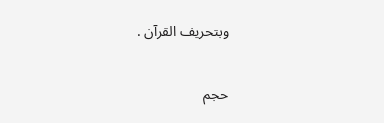وبتحريف القرآن .

حجم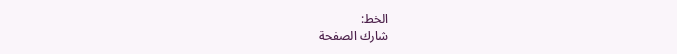الخط:
شارك الصفحة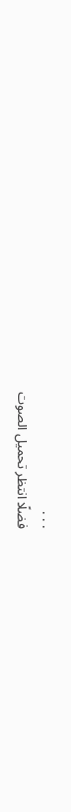. . .
فضلًا انتظر تحميل الصوت